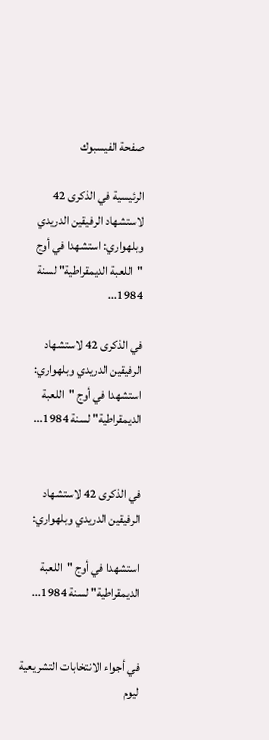صفحة الفيسبوك

الرئيسية في الذكرى 42 لاستشهاد الرفيقين الدريدي وبلهواري: استشهدا في أوج "اللعبة الديمقراطية" لسنة 1984...

في الذكرى 42 لاستشهاد الرفيقين الدريدي وبلهواري: استشهدا في أوج "اللعبة الديمقراطية" لسنة 1984...


في الذكرى 42 لاستشهاد الرفيقين الدريدي وبلهواري:

استشهدا في أوج "اللعبة الديمقراطية" لسنة 1984...


في أجواء الانتخابات التشريعية ليوم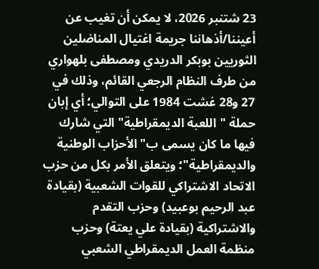23 شتنبر 2026، لا يمكن أن تغيب عن أعيننا/أذهاننا جريمة اغتيال المناضلين الثوريين بوبكر الدريدي ومصطفى بلهواري من طرف النظام الرجعي القائم، وذلك في 27 و28 غشت 1984 على التوالي؛ أي إبان حملة "اللعبة الديمقراطية" التي شارك فيها ما كان يسمى ب"الأحزاب الوطنية والديمقراطية"؛ ويتعلق الأمر بكل من حزب الاتحاد الاشتراكي للقوات الشعبية (بقيادة عبد الرحيم بوعبيد) وحزب التقدم والاشتراكية (بقيادة علي يعتة) وحزب منظمة العمل الديمقراطي الشعبي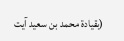(بقيادة محمد بن سعيد آيت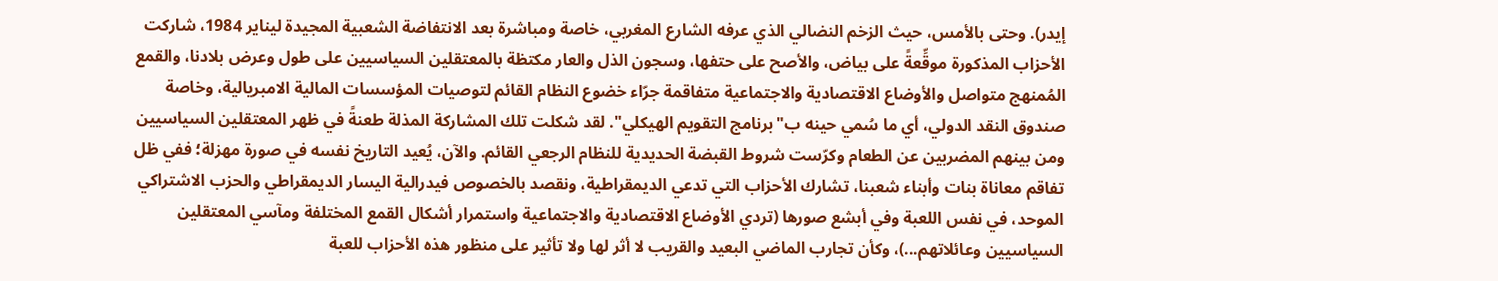إيدر). وحتى بالأمس، حيث الزخم النضالي الذي عرفه الشارع المغربي، خاصة ومباشرة بعد الانتفاضة الشعبية المجيدة ليناير 1984، شاركت الأحزاب المذكورة موقِّعةً على بياض، والأصح على حتفها، وسجون الذل والعار مكتظة بالمعتقلين السياسيين على طول وعرض بلادنا، والقمع المُمنهج متواصل والأوضاع الاقتصادية والاجتماعية متفاقمة جرّاء خضوع النظام القائم لتوصيات المؤسسات المالية الامبريالية، وخاصة صندوق النقد الدولي، أي ما سُمي حينه ب"برنامج التقويم الهيكلي". لقد شكلت تلك المشاركة المذلة طعنةً في ظهر المعتقلين السياسيين ومن بينهم المضربين عن الطعام وكرّست شروط القبضة الحديدية للنظام الرجعي القائم. والآن، يُعيد التاريخ نفسه في صورة مهزلة؛ ففي ظل تفاقم معاناة بنات وأبناء شعبنا، تشارك الأحزاب التي تدعي الديمقراطية، ونقصد بالخصوص فيدرالية اليسار الديمقراطي والحزب الاشتراكي الموحد، في نفس اللعبة وفي أبشع صورها (تردي الأوضاع الاقتصادية والاجتماعية واستمرار أشكال القمع المختلفة ومآسي المعتقلين السياسيين وعائلاتهم...)، وكأن تجارب الماضي البعيد والقريب لا أثر لها ولا تأثير على منظور هذه الأحزاب للعبة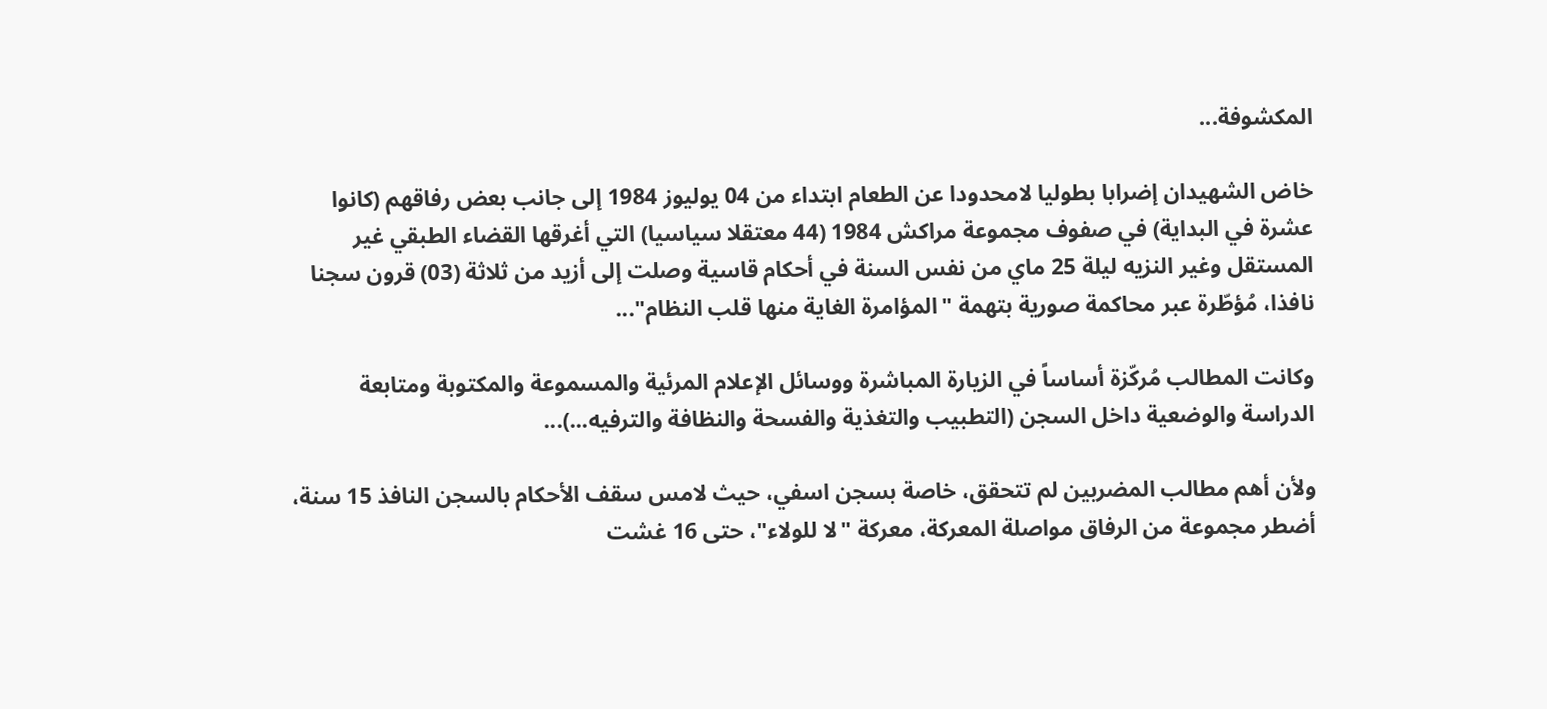المكشوفة...

خاض الشهيدان إضرابا بطوليا لامحدودا عن الطعام ابتداء من 04 يوليوز 1984 إلى جانب بعض رفاقهم (كانوا عشرة في البداية) في صفوف مجموعة مراكش 1984 (44 معتقلا سياسيا) التي أغرقها القضاء الطبقي غير المستقل وغير النزيه ليلة 25 ماي من نفس السنة في أحكام قاسية وصلت إلى أزيد من ثلاثة (03) قرون سجنا نافذا، مُؤطّرة عبر محاكمة صورية بتهمة "المؤامرة الغاية منها قلب النظام"...

وكانت المطالب مُركّزة أساساً في الزيارة المباشرة ووسائل الإعلام المرئية والمسموعة والمكتوبة ومتابعة الدراسة والوضعية داخل السجن (التطبيب والتغذية والفسحة والنظافة والترفيه...)...

ولأن أهم مطالب المضربين لم تتحقق، خاصة بسجن اسفي، حيث لامس سقف الأحكام بالسجن النافذ 15 سنة، أضطر مجموعة من الرفاق مواصلة المعركة، معركة "لا للولاء"، حتى 16 غشت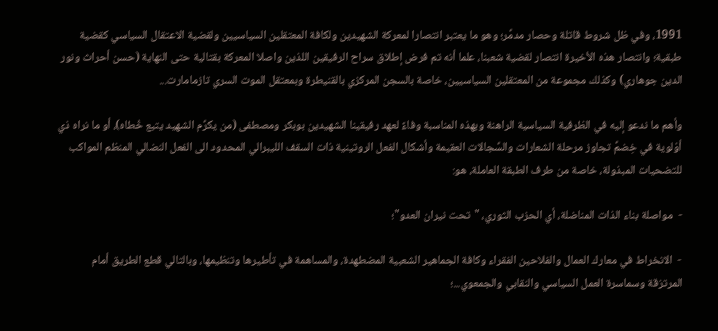1991، وفي ظل شروط قاتلة وحصار مدمِّر؛ وهو ما يعتبر انتصارا لمعركة الشهيدين ولكافة المعتقلين السياسيين ولقضية الاعتقال السياسي كقضية طبقية؛ وانتصار هذه الأخيرة انتصار لقضية شعبنا، علما أنه تم فرض إطلاق سراح الرفيقين اللذين واصلا المعركة بقتالية حتى النهاية (حسن أحراث ونور الدين جوهاري) وكذلك مجموعة من المعتقلين السياسيين، خاصة بالسجن المركزي بالقنيطرة وبمعتقل الموت السري تازمامارت...

وأهم ما ندعو إليه في الظرفية السياسية الراهنة وبهذه المناسبة وفاءً لعهد رفيقينا الشهيدين بوبكر ومصطفى (من يكرِّم الشهيد يتبع خُطاه)، أو ما نراه ذي أوْلوية في خِضمِّ تجاوز مرحلة الشعارات والسِّجالات العقيمة وأشكال الفعل الروتينية ذات السقف الليبرالي المحدود الى الفعل النضالي المنظم المواكب للتضحيات المبذولة، خاصة من طرف الطبقة العاملة، هو:

-  مواصلة بناء الذات المناضلة، أي الحزب الثوري، "تحت نيران العدو"؛

-  الانخراط في معارك العمال والفلاحين الفقراء وكافة الجماهير الشعبية المضطهدة، والمساهمة في تأطيرها وتنظيمها، وبالتالي قطع الطريق أمام المرتزقة وسماسرة العمل السياسي والنقابي والجمعوي...؛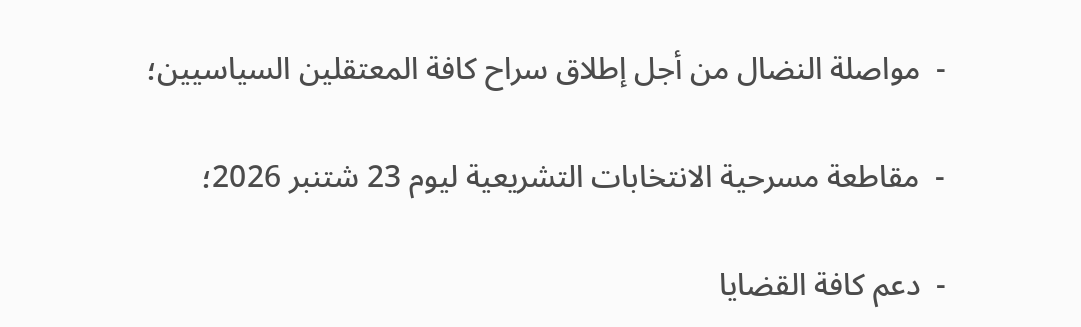-  مواصلة النضال من أجل إطلاق سراح كافة المعتقلين السياسيين؛

-  مقاطعة مسرحية الانتخابات التشريعية ليوم 23 شتنبر 2026؛

-  دعم كافة القضايا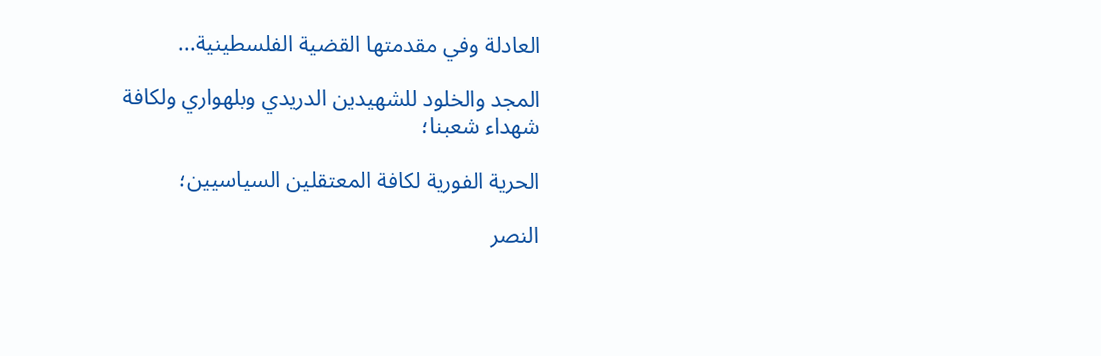العادلة وفي مقدمتها القضية الفلسطينية...

المجد والخلود للشهيدين الدريدي وبلهواري ولكافة شهداء شعبنا؛

الحرية الفورية لكافة المعتقلين السياسيين؛

النصر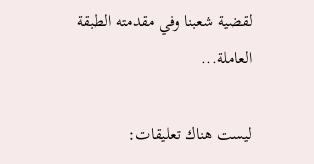لقضية شعبنا وفي مقدمته الطبقة العاملة...

ليست هناك تعليقات: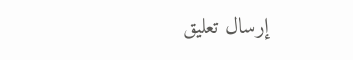إرسال تعليق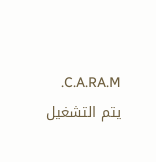C.A.RA.M. يتم التشغيل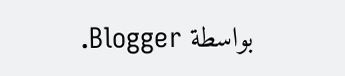بواسطة Blogger.